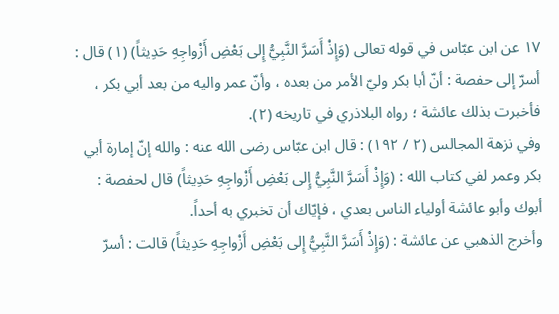١٧ عن ابن عبّاس في قوله تعالى (وَإِذْ أَسَرَّ النَّبِيُّ إِلى بَعْضِ أَزْواجِهِ حَدِيثاً) (١) قال : أسرّ إلى حفصة : أنّ أبا بكر وليّ الأمر من بعده ، وأنّ عمر واليه من بعد أبي بكر ، فأخبرت بذلك عائشة ؛ رواه البلاذري في تاريخه (٢).
وفي نزهة المجالس (٢ / ١٩٢) : قال ابن عبّاس رضى الله عنه : والله إنّ إمارة أبي بكر وعمر لفي كتاب الله : (وَإِذْ أَسَرَّ النَّبِيُّ إِلى بَعْضِ أَزْواجِهِ حَدِيثاً) قال لحفصة : أبوك وأبو عائشة أولياء الناس بعدي ، فإيّاك أن تخبري به أحداً.
وأخرج الذهبي عن عائشة : (وَإِذْ أَسَرَّ النَّبِيُّ إِلى بَعْضِ أَزْواجِهِ حَدِيثاً) قالت : أسرّ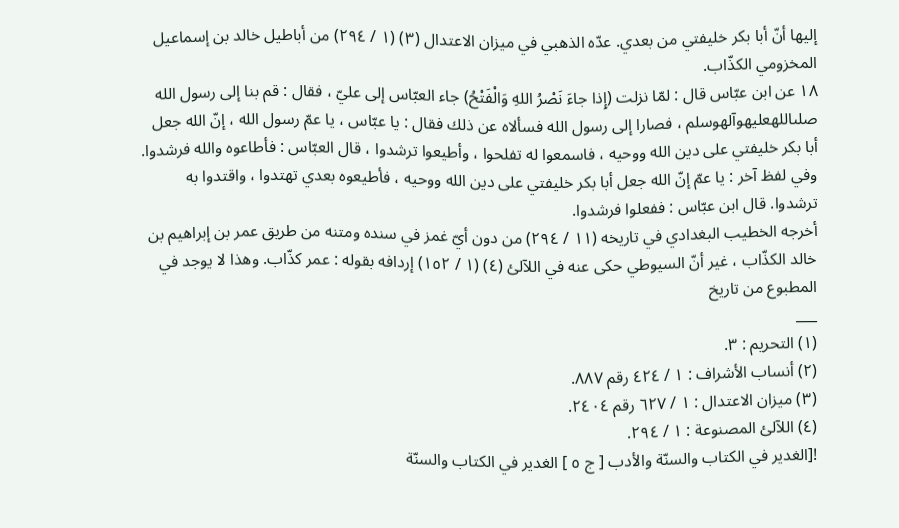إليها أنّ أبا بكر خليفتي من بعدي. عدّه الذهبي في ميزان الاعتدال (٣) (١ / ٢٩٤) من أباطيل خالد بن إسماعيل المخزومي الكذّاب.
١٨ عن ابن عبّاس قال : لمّا نزلت (إِذا جاءَ نَصْرُ اللهِ وَالْفَتْحُ) جاء العبّاس إلى عليّ ، فقال : قم بنا إلى رسول الله صلىاللهعليهوآلهوسلم ، فصارا إلى رسول الله فسألاه عن ذلك فقال : يا عبّاس ، يا عمّ رسول الله ، إنّ الله جعل أبا بكر خليفتي على دين الله ووحيه ، فاسمعوا له تفلحوا ، وأطيعوا ترشدوا ، قال العبّاس : فأطاعوه والله فرشدوا.
وفي لفظ آخر : يا عمّ إنّ الله جعل أبا بكر خليفتي على دين الله ووحيه ، فأطيعوه بعدي تهتدوا ، واقتدوا به ترشدوا. قال ابن عبّاس : ففعلوا فرشدوا.
أخرجه الخطيب البغدادي في تاريخه (١١ / ٢٩٤) من دون أيّ غمز في سنده ومتنه من طريق عمر بن إبراهيم بن خالد الكذّاب ، غير أنّ السيوطي حكى عنه في اللآلئ (٤) (١ / ١٥٢) إردافه بقوله : عمر كذّاب. وهذا لا يوجد في المطبوع من تاريخ
___
(١) التحريم : ٣.
(٢) أنساب الأشراف : ١ / ٤٢٤ رقم ٨٨٧.
(٣) ميزان الاعتدال : ١ / ٦٢٧ رقم ٢٤٠٤.
(٤) اللآلئ المصنوعة : ١ / ٢٩٤.
![الغدير في الكتاب والسنّة والأدب [ ج ٥ ] الغدير في الكتاب والسنّة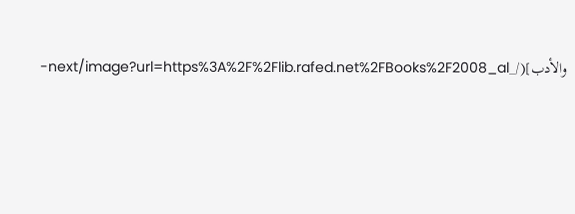والأدب](/_next/image?url=https%3A%2F%2Flib.rafed.net%2FBooks%2F2008_al-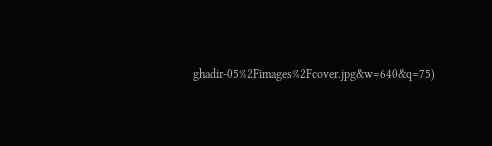ghadir-05%2Fimages%2Fcover.jpg&w=640&q=75)